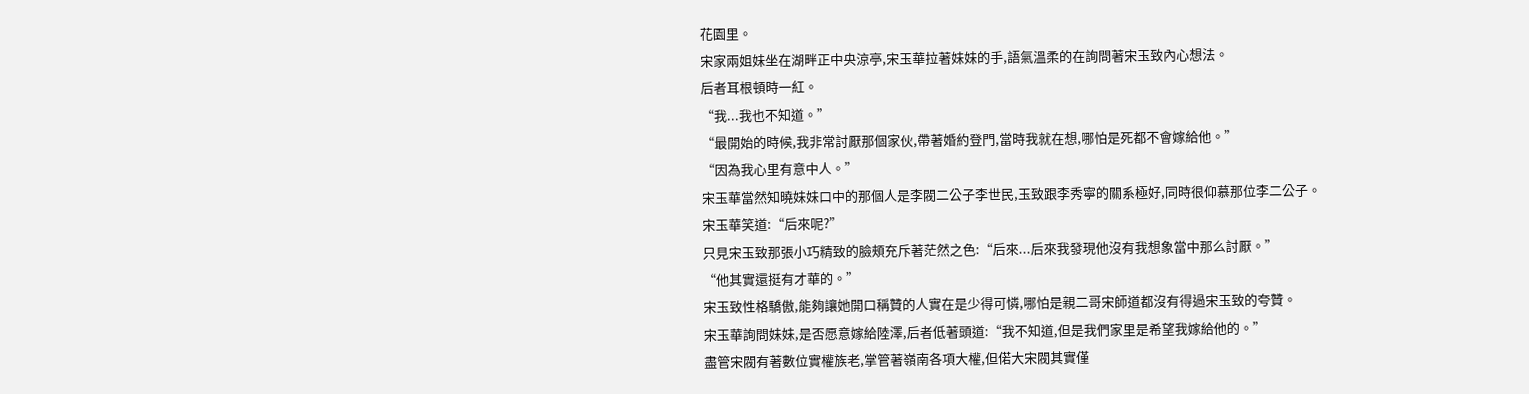花園里。
宋家兩姐妹坐在湖畔正中央涼亭,宋玉華拉著妹妹的手,語氣溫柔的在詢問著宋玉致內心想法。
后者耳根頓時一紅。
“我...我也不知道。”
“最開始的時候,我非常討厭那個家伙,帶著婚約登門,當時我就在想,哪怕是死都不會嫁給他。”
“因為我心里有意中人。”
宋玉華當然知曉妹妹口中的那個人是李閥二公子李世民,玉致跟李秀寧的關系極好,同時很仰慕那位李二公子。
宋玉華笑道:“后來呢?”
只見宋玉致那張小巧精致的臉頰充斥著茫然之色:“后來...后來我發現他沒有我想象當中那么討厭。”
“他其實還挺有才華的。”
宋玉致性格驕傲,能夠讓她開口稱贊的人實在是少得可憐,哪怕是親二哥宋師道都沒有得過宋玉致的夸贊。
宋玉華詢問妹妹,是否愿意嫁給陸澤,后者低著頭道:“我不知道,但是我們家里是希望我嫁給他的。”
盡管宋閥有著數位實權族老,掌管著嶺南各項大權,但偌大宋閥其實僅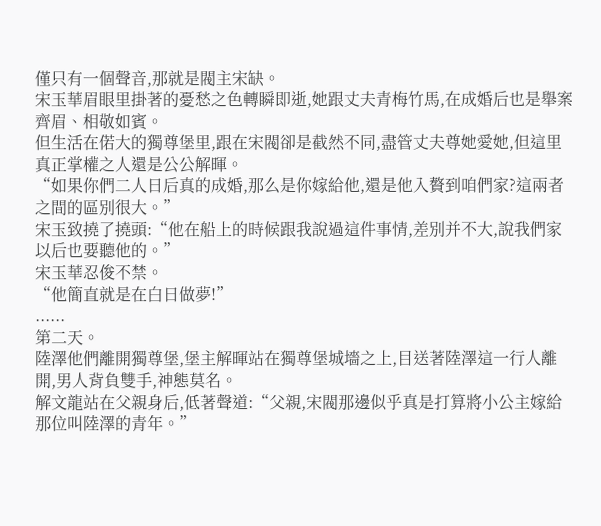僅只有一個聲音,那就是閥主宋缺。
宋玉華眉眼里掛著的憂愁之色轉瞬即逝,她跟丈夫青梅竹馬,在成婚后也是舉案齊眉、相敬如賓。
但生活在偌大的獨尊堡里,跟在宋閥卻是截然不同,盡管丈夫尊她愛她,但這里真正掌權之人還是公公解暉。
“如果你們二人日后真的成婚,那么是你嫁給他,還是他入贅到咱們家?這兩者之間的區別很大。”
宋玉致撓了撓頭:“他在船上的時候跟我說過這件事情,差別并不大,說我們家以后也要聽他的。”
宋玉華忍俊不禁。
“他簡直就是在白日做夢!”
......
第二天。
陸澤他們離開獨尊堡,堡主解暉站在獨尊堡城墻之上,目送著陸澤這一行人離開,男人背負雙手,神態莫名。
解文龍站在父親身后,低著聲道:“父親,宋閥那邊似乎真是打算將小公主嫁給那位叫陸澤的青年。”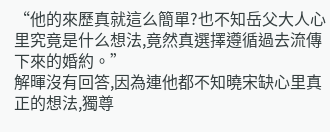“他的來歷真就這么簡單?也不知岳父大人心里究竟是什么想法,竟然真選擇遵循過去流傳下來的婚約。”
解暉沒有回答,因為連他都不知曉宋缺心里真正的想法,獨尊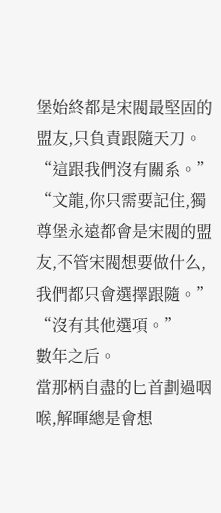堡始終都是宋閥最堅固的盟友,只負責跟隨天刀。
“這跟我們沒有關系。”
“文龍,你只需要記住,獨尊堡永遠都會是宋閥的盟友,不管宋閥想要做什么,我們都只會選擇跟隨。”
“沒有其他選項。”
數年之后。
當那柄自盡的匕首劃過咽喉,解暉總是會想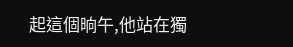起這個晌午,他站在獨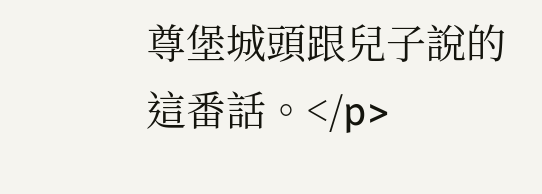尊堡城頭跟兒子說的這番話。</p>